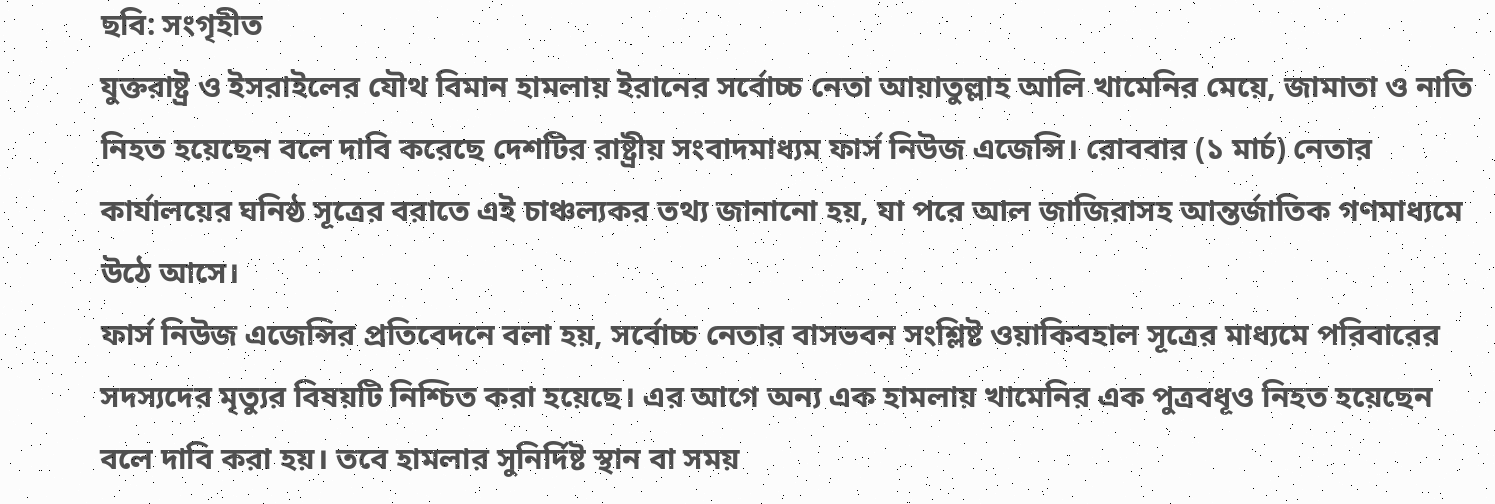ছবি: সংগৃহীত
যুক্তরাষ্ট্র ও ইসরাইলের যৌথ বিমান হামলায় ইরানের সর্বোচ্চ নেতা আয়াতুল্লাহ আলি খামেনির মেয়ে, জামাতা ও নাতি নিহত হয়েছেন বলে দাবি করেছে দেশটির রাষ্ট্রীয় সংবাদমাধ্যম ফার্স নিউজ এজেন্সি। রোববার (১ মার্চ) নেতার কার্যালয়ের ঘনিষ্ঠ সূত্রের বরাতে এই চাঞ্চল্যকর তথ্য জানানো হয়, যা পরে আল জাজিরাসহ আন্তর্জাতিক গণমাধ্যমে উঠে আসে।
ফার্স নিউজ এজেন্সির প্রতিবেদনে বলা হয়, সর্বোচ্চ নেতার বাসভবন সংশ্লিষ্ট ওয়াকিবহাল সূত্রের মাধ্যমে পরিবারের সদস্যদের মৃত্যুর বিষয়টি নিশ্চিত করা হয়েছে। এর আগে অন্য এক হামলায় খামেনির এক পুত্রবধূও নিহত হয়েছেন বলে দাবি করা হয়। তবে হামলার সুনির্দিষ্ট স্থান বা সময়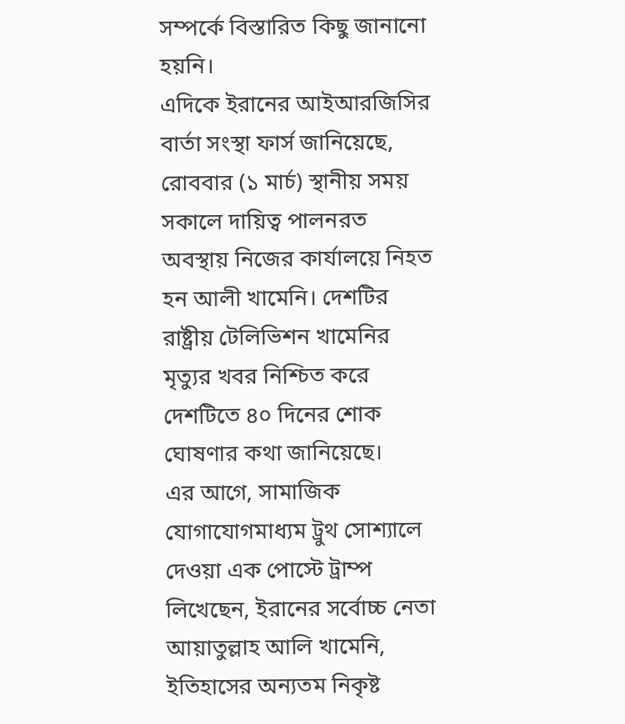সম্পর্কে বিস্তারিত কিছু জানানো হয়নি।
এদিকে ইরানের আইআরজিসির বার্তা সংস্থা ফার্স জানিয়েছে, রোববার (১ মার্চ) স্থানীয় সময় সকালে দায়িত্ব পালনরত অবস্থায় নিজের কার্যালয়ে নিহত হন আলী খামেনি। দেশটির রাষ্ট্রীয় টেলিভিশন খামেনির মৃত্যুর খবর নিশ্চিত করে দেশটিতে ৪০ দিনের শোক ঘোষণার কথা জানিয়েছে।
এর আগে, সামাজিক যোগাযোগমাধ্যম ট্রুথ সোশ্যালে দেওয়া এক পোস্টে ট্রাম্প লিখেছেন, ইরানের সর্বোচ্চ নেতা আয়াতুল্লাহ আলি খামেনি, ইতিহাসের অন্যতম নিকৃষ্ট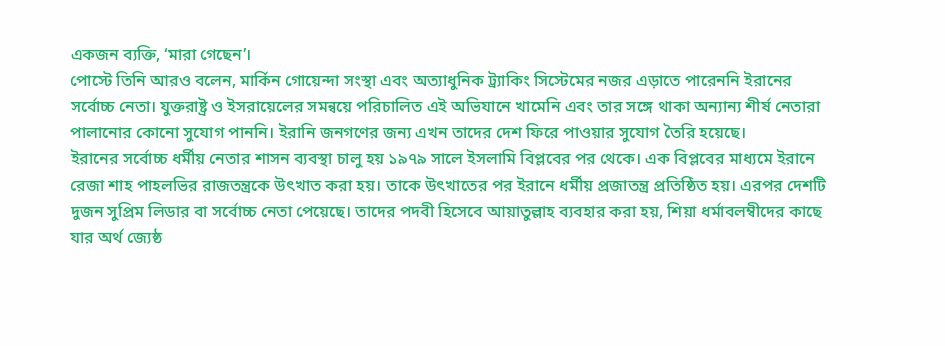একজন ব্যক্তি, ‘মারা গেছেন’।
পোস্টে তিনি আরও বলেন, মার্কিন গোয়েন্দা সংস্থা এবং অত্যাধুনিক ট্র্যাকিং সিস্টেমের নজর এড়াতে পারেননি ইরানের সর্বোচ্চ নেতা। যুক্তরাষ্ট্র ও ইসরায়েলের সমন্বয়ে পরিচালিত এই অভিযানে খামেনি এবং তার সঙ্গে থাকা অন্যান্য শীর্ষ নেতারা পালানোর কোনো সুযোগ পাননি। ইরানি জনগণের জন্য এখন তাদের দেশ ফিরে পাওয়ার সুযোগ তৈরি হয়েছে।
ইরানের সর্বোচ্চ ধর্মীয় নেতার শাসন ব্যবস্থা চালু হয় ১৯৭৯ সালে ইসলামি বিপ্লবের পর থেকে। এক বিপ্লবের মাধ্যমে ইরানে রেজা শাহ পাহলভির রাজতন্ত্রকে উৎখাত করা হয়। তাকে উৎখাতের পর ইরানে ধর্মীয় প্রজাতন্ত্র প্রতিষ্ঠিত হয়। এরপর দেশটি দুজন সুপ্রিম লিডার বা সর্বোচ্চ নেতা পেয়েছে। তাদের পদবী হিসেবে আয়াতুল্লাহ ব্যবহার করা হয়, শিয়া ধর্মাবলম্বীদের কাছে যার অর্থ জ্যেষ্ঠ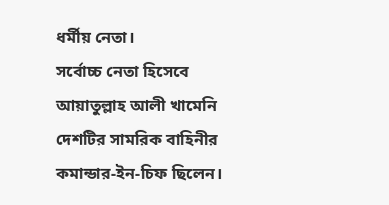ধর্মীয় নেতা।
সর্বোচ্চ নেতা হিসেবে আয়াতুল্লাহ আলী খামেনি দেশটির সামরিক বাহিনীর কমান্ডার-ইন-চিফ ছিলেন।